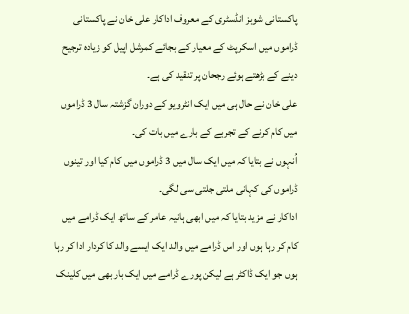پاکستانی شوبز انڈسٹری کے معروف اداکار علی خان نے پاکستانی ڈراموں میں اسکرپٹ کے معیار کے بجائے کمرشل اپیل کو زیادہ ترجیح دینے کے بڑھتے ہوئے رجحان پر تنقید کی ہے۔
علی خان نے حال ہی میں ایک انٹرویو کے دوران گزشتہ سال 3 ڈراموں میں کام کرنے کے تجربے کے بارے میں بات کی۔
اُنہوں نے بتایا کہ میں ایک سال میں 3 ڈراموں میں کام کیا اور تینوں ڈراموں کی کہانی ملتی جلتی سی لگی۔
اداکار نے مزید بتایا کہ میں ابھی ہانیہ عامر کے ساتھ ایک ڈرامے میں کام کر رہا ہوں اور اس ڈرامے میں والد ایک ایسے والد کا کردار ادا کر رہا ہوں جو ایک ڈاکٹر ہے لیکن پورے ڈرامے میں ایک بار بھی میں کلینک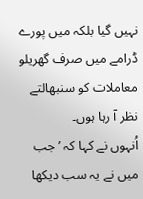نہیں گیا بلکہ میں پورے ڈرامے میں صرف گھریلو معاملات کو سنبھالتے نظر آ رہا ہوں۔
اُنہوں نے کہا کہ ’جب میں نے یہ سب دیکھا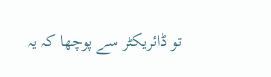تو ڈائریکٹر سے پوچھا کہ یہ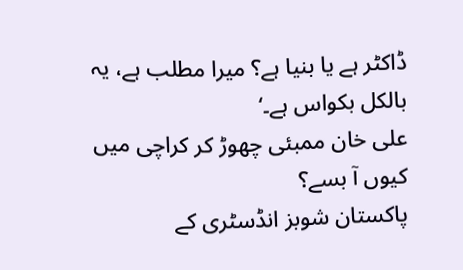ڈاکٹر ہے یا بنیا ہے؟ میرا مطلب ہے، یہ بالکل بکواس ہے۔‘
علی خان ممبئی چھوڑ کر کراچی میں کیوں آ بسے؟
پاکستان شوبز انڈسٹری کے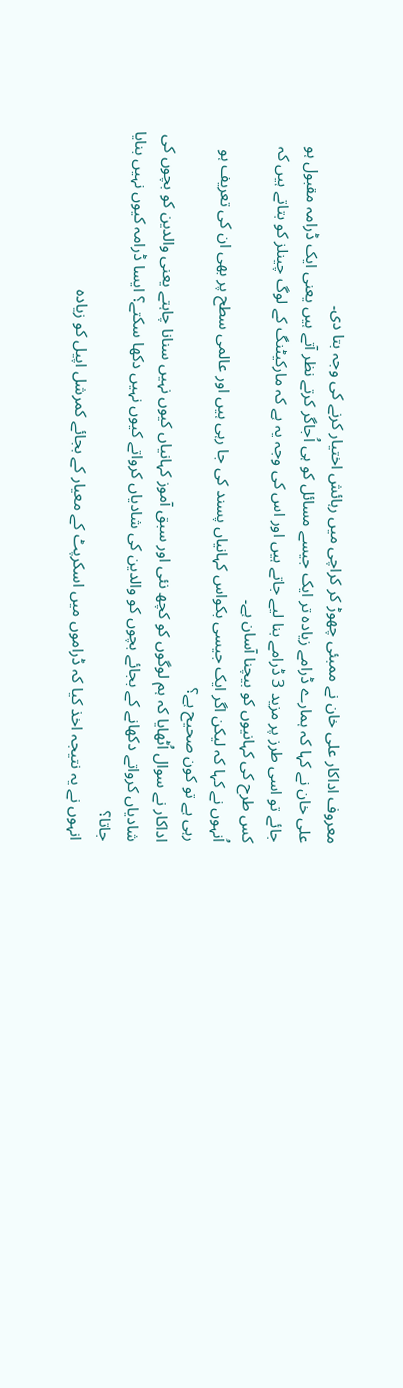معروف اداکار علی خان نے ممبئی چھوڑ کر کراچی میں رہائش اختیار کرنے کی وجہ بتا دی۔
علی خان نے کہا کہ ہمارے ڈرامے زیادہ تر ایک جیسے مسائل کو ہی اُجاگر کرتے نظر آتے ہیں یعنی ایک ڈرامہ مقبول ہو جائے تو اسی طرز پر مزید 3 ڈرامے بنا لیے جاتے ہیں اور اس کی وجہ یہ ہے کہ مارکیٹنگ کے لوگ چینلز کو بتاتے ہیں کہ کس طرح کی کہانیوں کو بیچنا آسان ہے۔
اُنہوں نے کہا کہ لیکن اگر ایک جیسی بکواس کہانیاں پسند کی جا رہی ہیں اور عالمی سطح پر بھی ان کی تعریف ہو رہی ہے تو کون صحیح ہے؟
اداکار نے سوال اُٹھایا کہ ہم لوگوں کو کچھ نئی اور سبق آموز کہانیاں کیوں نہیں سنانا چاہتے یعنی والدین کو بچوں کی شادیاں کرواتے دکھانے کے بجائے بچوں کو والدین کی شادیاں کرواتے کیوں نہیں دکھا سکتے؟ ایسا ڈرامہ کیوں نہیں بنایا جاتا؟
انہوں نے یہ نتیجہ اخذ کیا کہ ڈراموں میں اسکرپٹ کے معیار کے بجائے کمرشل اپیل کو زیادہ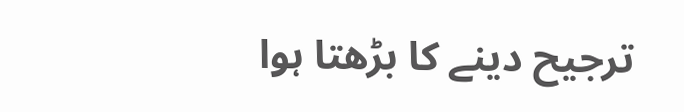ترجیح دینے کا بڑھتا ہوا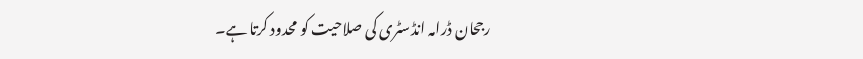رجحان ڈرامہ انڈسٹری کی صلاحیت کو محدود کرتا ہے۔